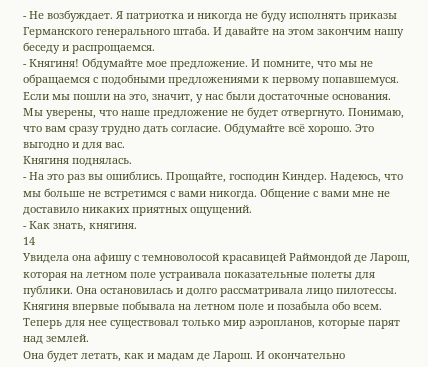- Не возбуждает. Я патриотка и никогда не буду исполнять приказы Германского генерального штаба. И давайте на этом закончим нашу беседу и распрощаемся.
- Княгиня! Обдумайте мое предложение. И помните, что мы не обращаемся с подобными предложениями к первому попавшемуся. Если мы пошли на это, значит, у нас были достаточные основания. Мы уверены, что наше предложение не будет отвергнуто. Понимаю, что вам сразу трудно дать согласие. Обдумайте всё хорошо. Это выгодно и для вас.
Княгиня поднялась.
- На это раз вы ошиблись. Прощайте, господин Киндер. Надеюсь, что мы больше не встретимся с вами никогда. Общение с вами мне не доставило никаких приятных ощущений.
- Как знать, княгиня.
14
Увидела она афишу с темноволосой красавицей Раймондой де Ларош, которая на летном поле устраивала показательные полеты для публики. Она остановилась и долго рассматривала лицо пилотессы. Княгиня впервые побывала на летном поле и позабыла обо всем. Теперь для нее существовал только мир аэропланов, которые парят над землей.
Она будет летать, как и мадам де Ларош. И окончательно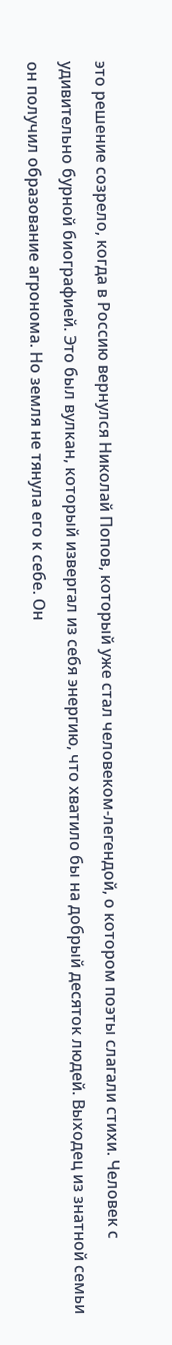это решение созрело, когда в Россию вернулся Николай Попов, который уже стал человеком-легендой, о котором поэты слагали стихи. Человек с удивительно бурной биографией. Это был вулкан, который извергал из себя энергию, что хватило бы на добрый десяток людей. Выходец из знатной семьи он получил образование агронома. Но земля не тянула его к себе. Он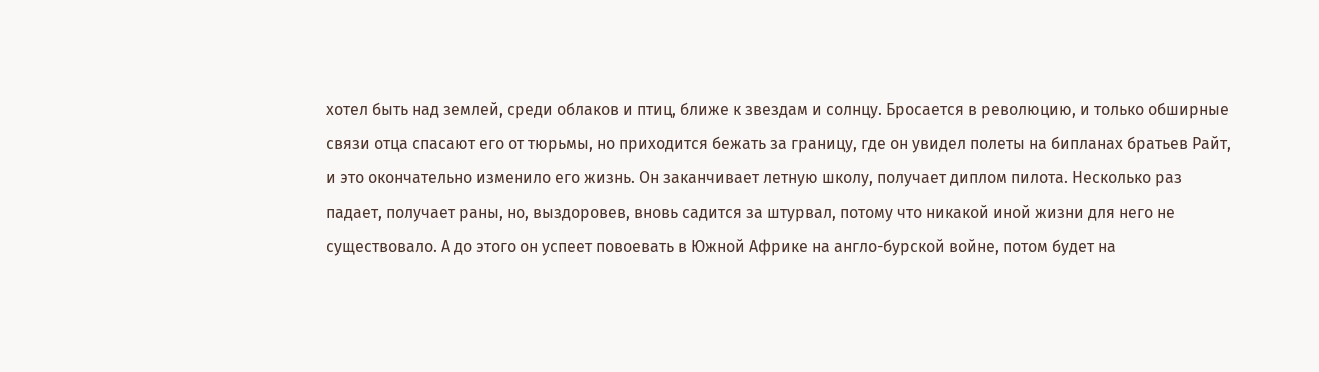хотел быть над землей, среди облаков и птиц, ближе к звездам и солнцу. Бросается в революцию, и только обширные связи отца спасают его от тюрьмы, но приходится бежать за границу, где он увидел полеты на бипланах братьев Райт, и это окончательно изменило его жизнь. Он заканчивает летную школу, получает диплом пилота. Несколько раз падает, получает раны, но, выздоровев, вновь садится за штурвал, потому что никакой иной жизни для него не существовало. А до этого он успеет повоевать в Южной Африке на англо-бурской войне, потом будет на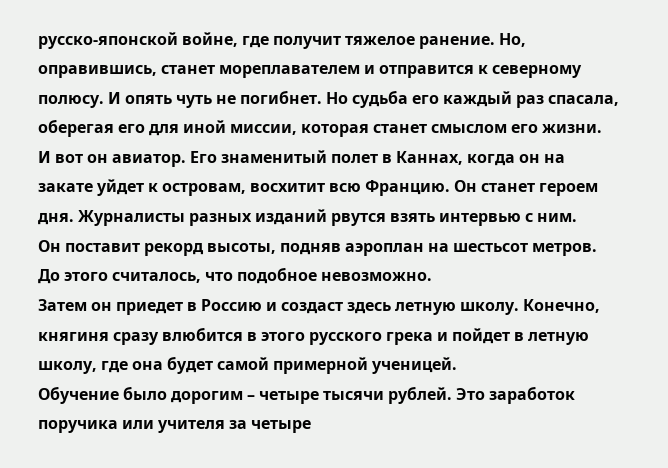русско-японской войне, где получит тяжелое ранение. Но, оправившись, станет мореплавателем и отправится к северному полюсу. И опять чуть не погибнет. Но судьба его каждый раз спасала, оберегая его для иной миссии, которая станет смыслом его жизни.
И вот он авиатор. Его знаменитый полет в Каннах, когда он на закате уйдет к островам, восхитит всю Францию. Он станет героем дня. Журналисты разных изданий рвутся взять интервью с ним.
Он поставит рекорд высоты, подняв аэроплан на шестьсот метров. До этого считалось, что подобное невозможно.
Затем он приедет в Россию и создаст здесь летную школу. Конечно, княгиня сразу влюбится в этого русского грека и пойдет в летную школу, где она будет самой примерной ученицей.
Обучение было дорогим – четыре тысячи рублей. Это заработок поручика или учителя за четыре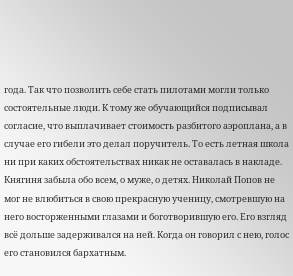года. Так что позволить себе стать пилотами могли только состоятельные люди. К тому же обучающийся подписывал согласие, что выплачивает стоимость разбитого аэроплана, а в случае его гибели это делал поручитель. То есть летная школа ни при каких обстоятельствах никак не оставалась в накладе.
Княгиня забыла обо всем, о муже, о детях. Николай Попов не мог не влюбиться в свою прекрасную ученицу, смотревшую на него восторженными глазами и боготворившую его. Его взгляд всё дольше задерживался на ней. Когда он говорил с нею, голос его становился бархатным.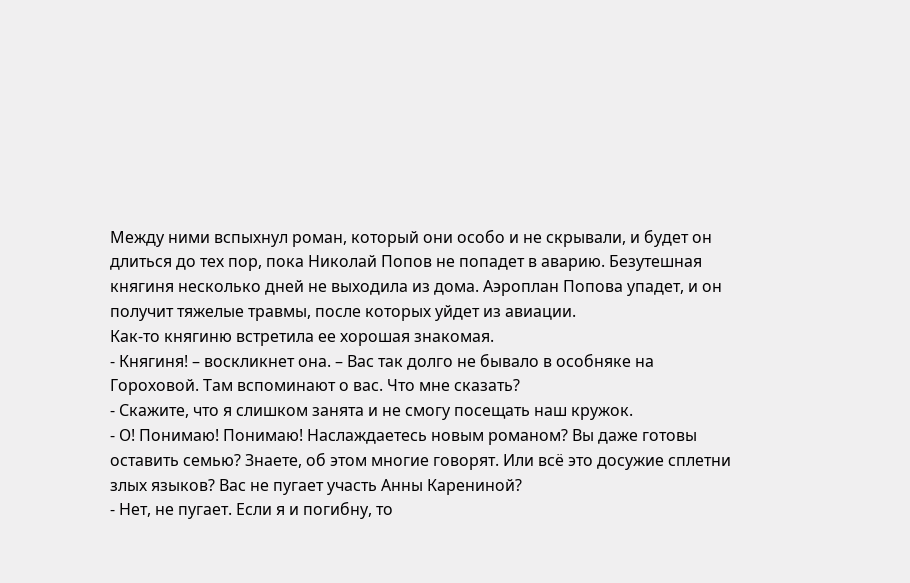Между ними вспыхнул роман, который они особо и не скрывали, и будет он длиться до тех пор, пока Николай Попов не попадет в аварию. Безутешная княгиня несколько дней не выходила из дома. Аэроплан Попова упадет, и он получит тяжелые травмы, после которых уйдет из авиации.
Как-то княгиню встретила ее хорошая знакомая.
- Княгиня! – воскликнет она. – Вас так долго не бывало в особняке на Гороховой. Там вспоминают о вас. Что мне сказать?
- Скажите, что я слишком занята и не смогу посещать наш кружок.
- О! Понимаю! Понимаю! Наслаждаетесь новым романом? Вы даже готовы оставить семью? Знаете, об этом многие говорят. Или всё это досужие сплетни злых языков? Вас не пугает участь Анны Карениной?
- Нет, не пугает. Если я и погибну, то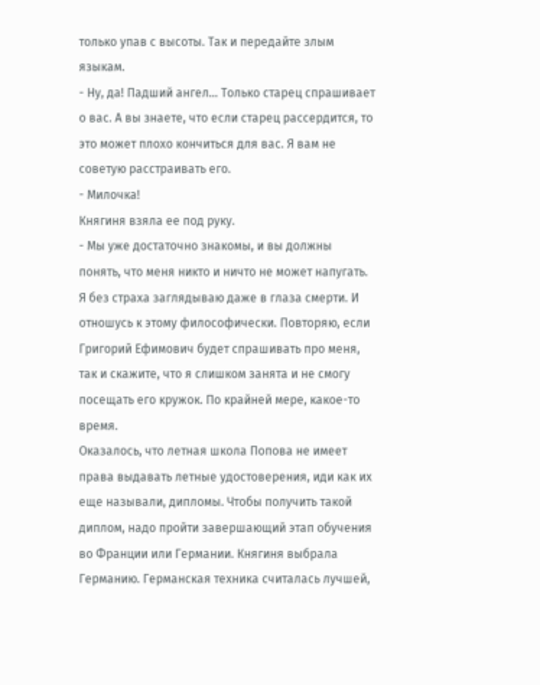только упав с высоты. Так и передайте злым языкам.
- Ну, да! Падший ангел… Только старец спрашивает о вас. А вы знаете, что если старец рассердится, то это может плохо кончиться для вас. Я вам не советую расстраивать его.
- Милочка!
Княгиня взяла ее под руку.
- Мы уже достаточно знакомы, и вы должны понять, что меня никто и ничто не может напугать. Я без страха заглядываю даже в глаза смерти. И отношусь к этому философически. Повторяю, если Григорий Ефимович будет спрашивать про меня, так и скажите, что я слишком занята и не смогу посещать его кружок. По крайней мере, какое-то время.
Оказалось, что летная школа Попова не имеет права выдавать летные удостоверения, иди как их еще называли, дипломы. Чтобы получить такой диплом, надо пройти завершающий этап обучения во Франции или Германии. Княгиня выбрала Германию. Германская техника считалась лучшей,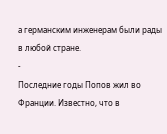а германским инженерам были рады в любой стране.
-
Последние годы Попов жил во Франции. Известно, что в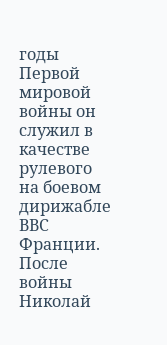годы Первой мировой войны он служил в качестве рулевого на боевом дирижабле ВВС Франции. После войны Николай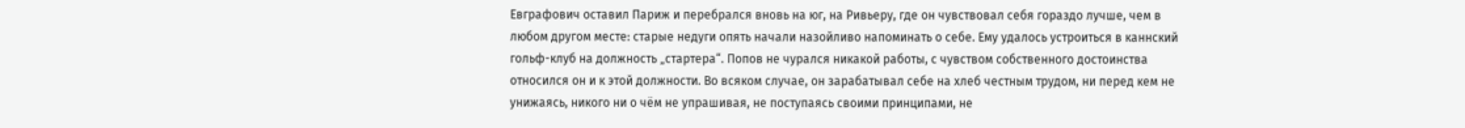Евграфович оставил Париж и перебрался вновь на юг, на Ривьеру, где он чувствовал себя гораздо лучше, чем в любом другом месте: старые недуги опять начали назойливо напоминать о себе. Ему удалось устроиться в каннский гольф-клуб на должность „стартера“. Попов не чурался никакой работы, с чувством собственного достоинства относился он и к этой должности. Во всяком случае, он зарабатывал себе на хлеб честным трудом, ни перед кем не унижаясь, никого ни о чём не упрашивая, не поступаясь своими принципами, не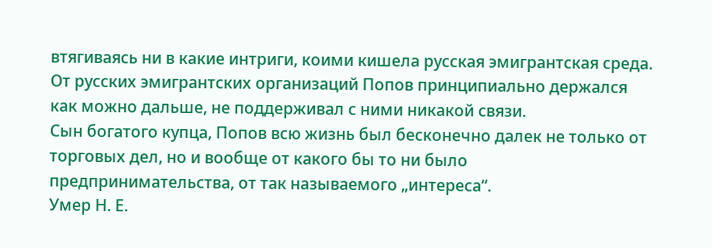втягиваясь ни в какие интриги, коими кишела русская эмигрантская среда. От русских эмигрантских организаций Попов принципиально держался как можно дальше, не поддерживал с ними никакой связи.
Сын богатого купца, Попов всю жизнь был бесконечно далек не только от торговых дел, но и вообще от какого бы то ни было предпринимательства, от так называемого „интереса“.
Умер Н. Е.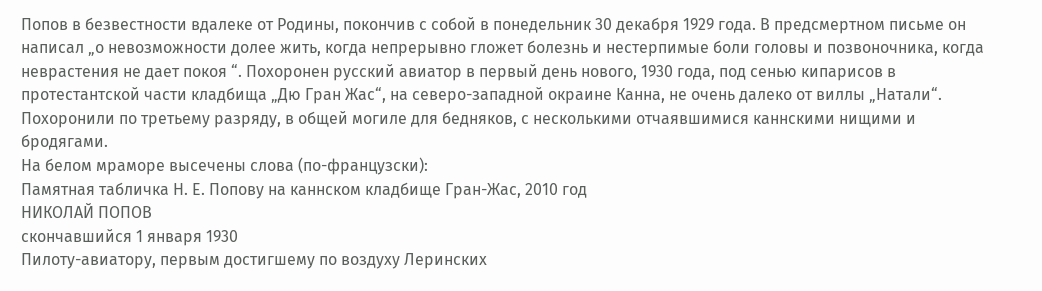Попов в безвестности вдалеке от Родины, покончив с собой в понедельник 30 декабря 1929 года. В предсмертном письме он написал „о невозможности долее жить, когда непрерывно гложет болезнь и нестерпимые боли головы и позвоночника, когда неврастения не дает покоя “. Похоронен русский авиатор в первый день нового, 1930 года, под сенью кипарисов в протестантской части кладбища „Дю Гран Жас“, на северо-западной окраине Канна, не очень далеко от виллы „Натали“. Похоронили по третьему разряду, в общей могиле для бедняков, с несколькими отчаявшимися каннскими нищими и бродягами.
На белом мраморе высечены слова (по-французски):
Памятная табличка Н. Е. Попову на каннском кладбище Гран-Жас, 2010 год
НИКОЛАЙ ПОПОВ
скончавшийся 1 января 1930
Пилоту-авиатору, первым достигшему по воздуху Леринских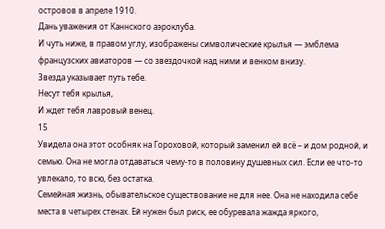островов в апреле 1910.
Дань уважения от Каннского аэроклуба.
И чуть ниже, в правом углу, изображены символические крылья — эмблема французских авиаторов — со звездочкой над ними и венком внизу.
Звезда указывает путь тебе.
Несут тебя крылья,
И ждет тебя лавровый венец.
15
Увидела она этот особняк на Гороховой, который заменил ей всё – и дом родной, и семью. Она не могла отдаваться чему-то в половину душевных сил. Если ее что-то увлекало, то всю, без остатка.
Семейная жизнь, обывательское существование не для нее. Она не находила себе места в четырех стенах. Ей нужен был риск, ее обуревала жажда яркого,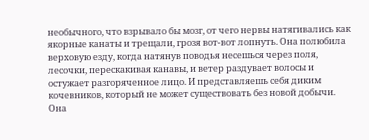необычного, что взрывало бы мозг, от чего нервы натягивались как якорные канаты и трещали, грозя вот-вот лопнуть. Она полюбила верховую езду, когда натянув поводья несешься через поля, лесочки, перескакивая канавы, и ветер раздувает волосы и остужает разгоряченное лицо. И представляешь себя диким кочевников, который не может существовать без новой добычи.
Она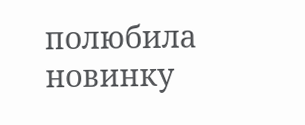полюбила новинку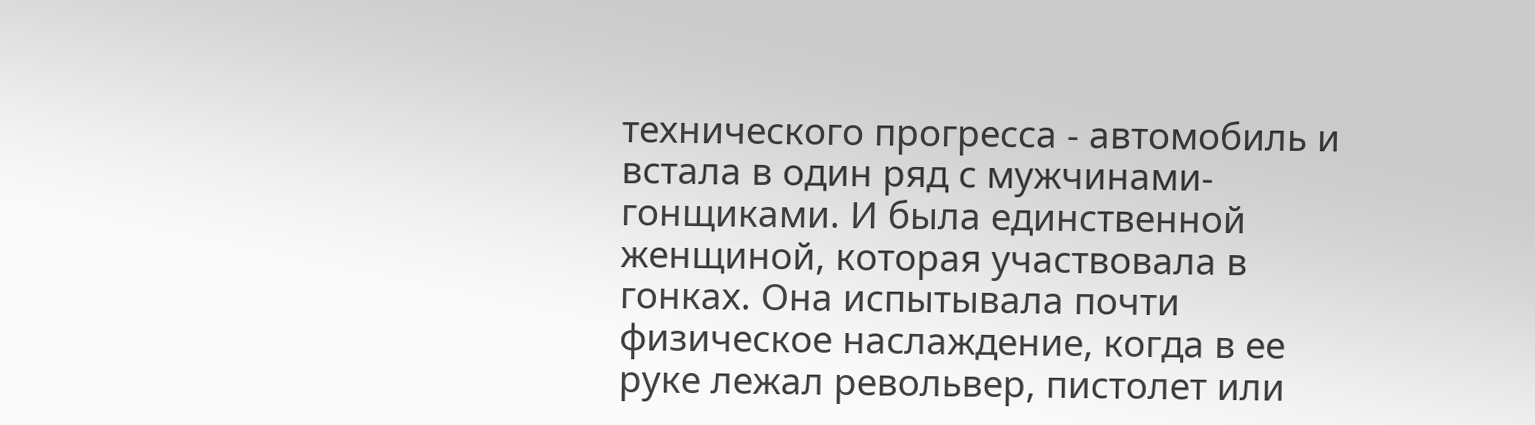технического прогресса - автомобиль и встала в один ряд с мужчинами-гонщиками. И была единственной женщиной, которая участвовала в гонках. Она испытывала почти физическое наслаждение, когда в ее руке лежал револьвер, пистолет или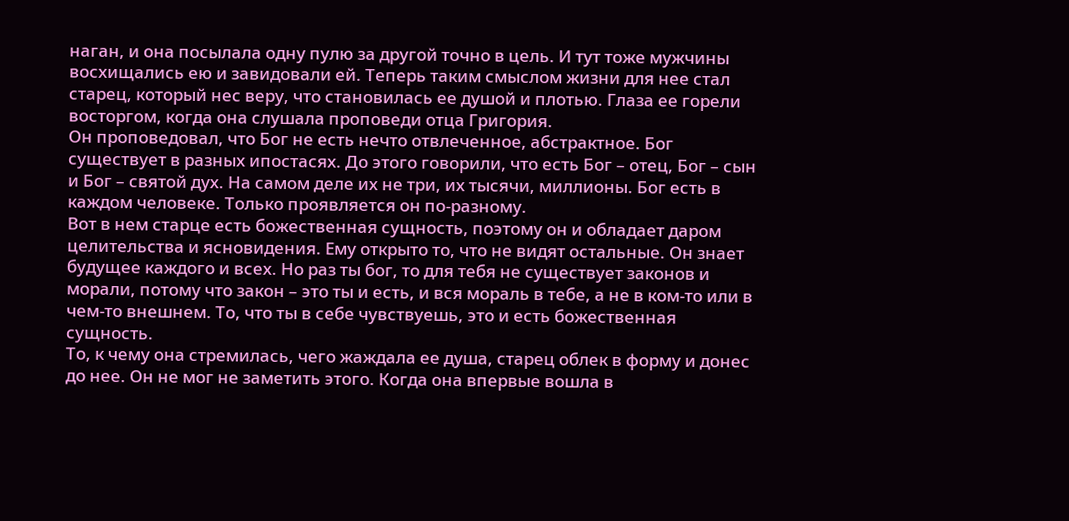наган, и она посылала одну пулю за другой точно в цель. И тут тоже мужчины восхищались ею и завидовали ей. Теперь таким смыслом жизни для нее стал старец, который нес веру, что становилась ее душой и плотью. Глаза ее горели восторгом, когда она слушала проповеди отца Григория.
Он проповедовал, что Бог не есть нечто отвлеченное, абстрактное. Бог существует в разных ипостасях. До этого говорили, что есть Бог – отец, Бог – сын и Бог – святой дух. На самом деле их не три, их тысячи, миллионы. Бог есть в каждом человеке. Только проявляется он по-разному.
Вот в нем старце есть божественная сущность, поэтому он и обладает даром целительства и ясновидения. Ему открыто то, что не видят остальные. Он знает будущее каждого и всех. Но раз ты бог, то для тебя не существует законов и морали, потому что закон – это ты и есть, и вся мораль в тебе, а не в ком-то или в чем-то внешнем. То, что ты в себе чувствуешь, это и есть божественная сущность.
То, к чему она стремилась, чего жаждала ее душа, старец облек в форму и донес до нее. Он не мог не заметить этого. Когда она впервые вошла в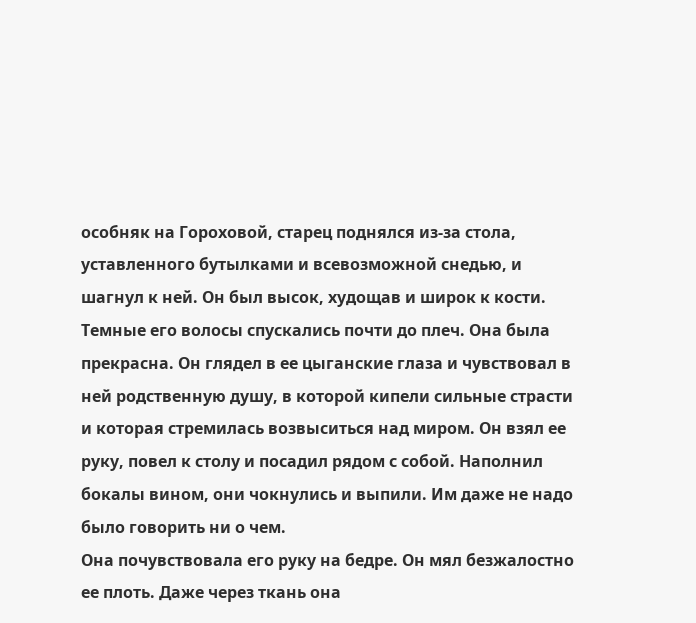особняк на Гороховой, старец поднялся из-за стола, уставленного бутылками и всевозможной снедью, и шагнул к ней. Он был высок, худощав и широк к кости. Темные его волосы спускались почти до плеч. Она была прекрасна. Он глядел в ее цыганские глаза и чувствовал в ней родственную душу, в которой кипели сильные страсти и которая стремилась возвыситься над миром. Он взял ее руку, повел к столу и посадил рядом с собой. Наполнил бокалы вином, они чокнулись и выпили. Им даже не надо было говорить ни о чем.
Она почувствовала его руку на бедре. Он мял безжалостно ее плоть. Даже через ткань она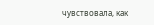чувствовала, как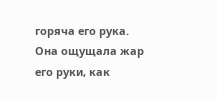горяча его рука.
Она ощущала жар его руки, как